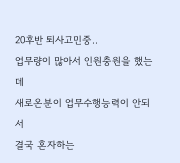20후반 퇴사고민중..
업무량이 많아서 인원충원을 했는데
새로온분이 업무수행능력이 안되서
결국 혼자하는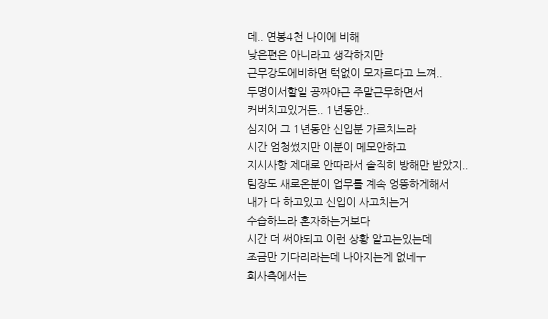데.. 연봉4천 나이에 비해
낮은편은 아니라고 생각하지만
근무강도에비하면 턱없이 모자르다고 느껴..
두명이서할일 공짜야근 주말근무하면서
커버치고있거든.. 1년동안..
심지어 그 1년동안 신입분 가르치느라
시간 엄청썼지만 이분이 메모안하고
지시사항 제대로 안따라서 솔직히 방해만 받았지..
팀장도 새로온분이 업무를 계속 엉뚱하게해서
내가 다 하고있고 신입이 사고치는거
수습하느라 혼자하는거보다
시간 더 써야되고 이런 상황 알고는있는데
조금만 기다리라는데 나아지는게 없네ㅜ
회사측에서는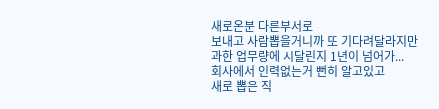새로온분 다른부서로
보내고 사람뽑을거니까 또 기다려달라지만
과한 업무량에 시달린지 1년이 넘어가...
회사에서 인력없는거 뻔히 알고있고
새로 뽑은 직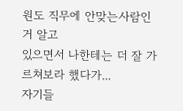원도 직무에 안맞는사람인거 알고
있으면서 나한테는 더 잘 가르쳐보라 했다가...
자기들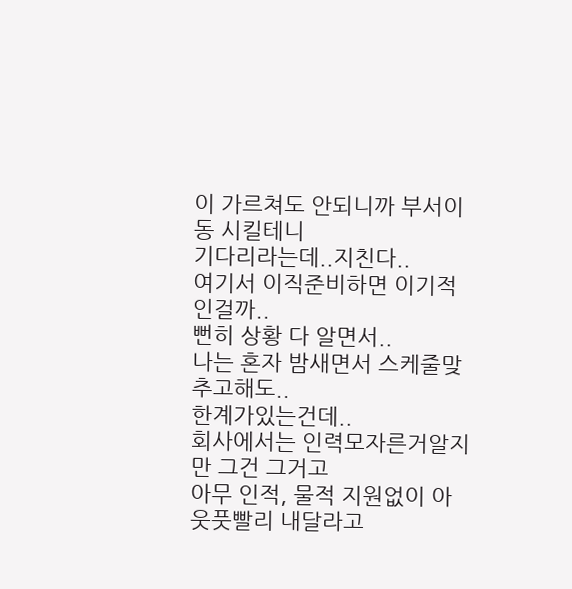이 가르쳐도 안되니까 부서이동 시킬테니
기다리라는데..지친다..
여기서 이직준비하면 이기적인걸까..
뻔히 상황 다 알면서..
나는 혼자 밤새면서 스케줄맞추고해도..
한계가있는건데..
회사에서는 인력모자른거알지만 그건 그거고
아무 인적, 물적 지원없이 아웃풋빨리 내달라고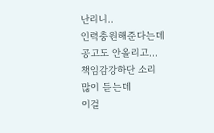난리니..
인력충원해준다는데 공고도 안올리고...
책임감강하단 소리 많이 듣는데
이걸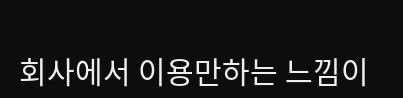회사에서 이용만하는 느낌이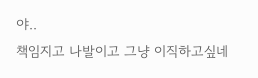야..
책임지고 나발이고 그냥 이직하고싶네